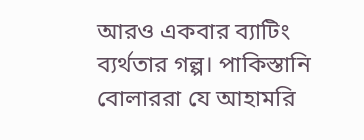আরও একবার ব্যাটিং ব্যর্থতার গল্প। পাকিস্তানি বোলাররা যে আহামরি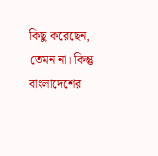কিছু করেছেন, তেমন না। কিন্তু বাংলাদেশের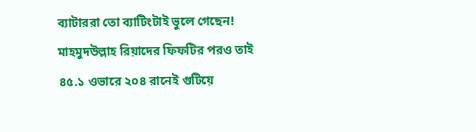ব্যাটাররা তো ব্যাটিংটাই ভুলে গেছেন! মাহমুদউল্লাহ রিয়াদের ফিফটির পরও তাই ৪৫.১ ওভারে ২০৪ রানেই গুটিয়ে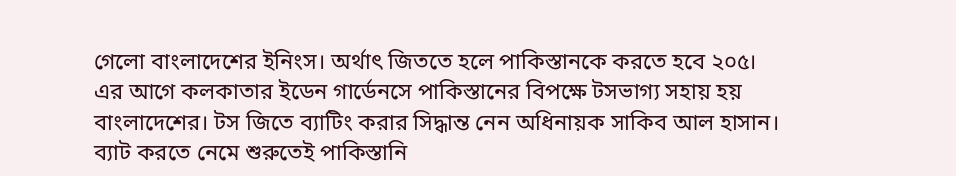গেলো বাংলাদেশের ইনিংস। অর্থাৎ জিততে হলে পাকিস্তানকে করতে হবে ২০৫।
এর আগে কলকাতার ইডেন গার্ডেনসে পাকিস্তানের বিপক্ষে টসভাগ্য সহায় হয় বাংলাদেশের। টস জিতে ব্যাটিং করার সিদ্ধান্ত নেন অধিনায়ক সাকিব আল হাসান।
ব্যাট করতে নেমে শুরুতেই পাকিস্তানি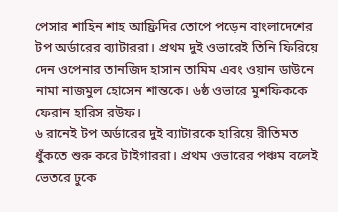পেসার শাহিন শাহ আফ্রিদির তোপে পড়েন বাংলাদেশের টপ অর্ডারের ব্যাটাররা। প্রথম দুই ওভারেই তিনি ফিরিয়ে দেন ওপেনার তানজিদ হাসান তামিম এবং ওয়ান ডাউনে নামা নাজমুল হোসেন শান্তকে। ৬ষ্ঠ ওভারে মুশফিককে ফেরান হারিস রউফ।
৬ রানেই টপ অর্ডারের দুই ব্যাটারকে হারিয়ে রীতিমত ধুঁকতে শুরু করে টাইগাররা। প্রথম ওভারের পঞ্চম বলেই ভেতরে ঢুকে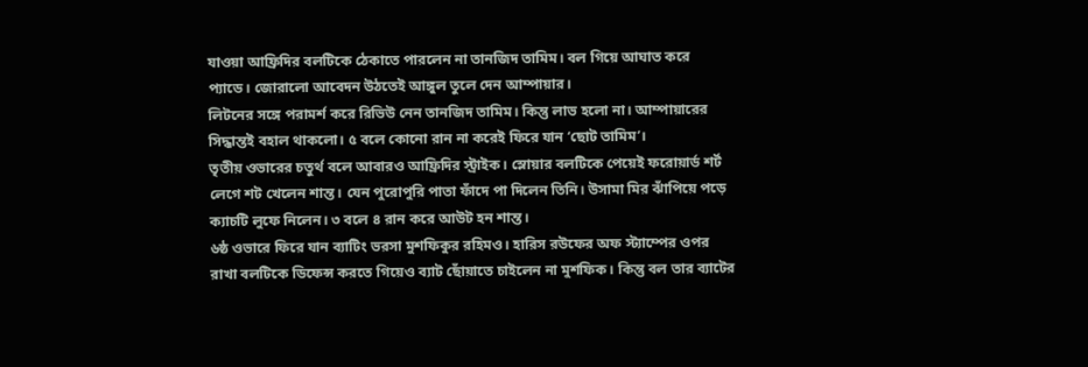যাওয়া আফ্রিদির বলটিকে ঠেকাতে পারলেন না তানজিদ তামিম। বল গিয়ে আঘাত করে প্যাডে। জোরালো আবেদন উঠতেই আঙ্গুল তুলে দেন আম্পায়ার।
লিটনের সঙ্গে পরামর্শ করে রিভিউ নেন তানজিদ তামিম। কিন্তু লাভ হলো না। আম্পায়ারের সিদ্ধান্তই বহাল থাকলো। ৫ বলে কোনো রান না করেই ফিরে যান ‘ছোট তামিম’।
তৃতীয় ওভারের চতুর্থ বলে আবারও আফ্রিদির স্ট্রাইক। স্লোয়ার বলটিকে পেয়েই ফরোয়ার্ড শর্ট লেগে শট খেলেন শান্ত। যেন পুরোপুরি পাতা ফাঁদে পা দিলেন তিনি। উসামা মির ঝাঁপিয়ে পড়ে ক্যাচটি লুফে নিলেন। ৩ বলে ৪ রান করে আউট হন শান্ত।
৬ষ্ঠ ওভারে ফিরে যান ব্যাটিং ভরসা মুশফিকুর রহিমও। হারিস রউফের অফ স্ট্যাম্পের ওপর রাখা বলটিকে ডিফেন্স করতে গিয়েও ব্যাট ছোঁয়াতে চাইলেন না মুশফিক। কিন্তু বল তার ব্যাটের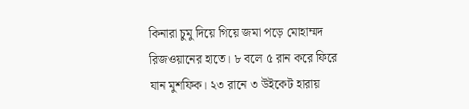কিনারা চুমু দিয়ে গিয়ে জমা পড়ে মোহাম্মদ রিজওয়ানের হাতে। ৮ বলে ৫ রান করে ফিরে যান মুশফিক। ২৩ রানে ৩ উইকেট হারায়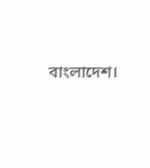বাংলাদেশ।